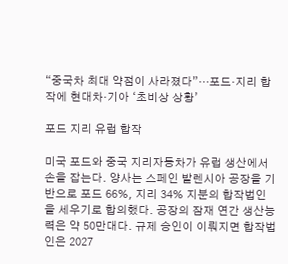“중국차 최대 약점이 사라졌다”…포드·지리 합작에 현대차·기아 ‘초비상 상황’

포드 지리 유럽 합작

미국 포드와 중국 지리자동차가 유럽 생산에서 손을 잡는다. 양사는 스페인 발렌시아 공장을 기반으로 포드 66%, 지리 34% 지분의 합작법인을 세우기로 합의했다. 공장의 잠재 연간 생산능력은 약 50만대다. 규제 승인이 이뤄지면 합작법인은 2027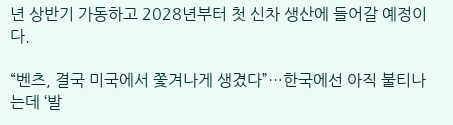년 상반기 가동하고 2028년부터 첫 신차 생산에 들어갈 예정이다.

“벤츠, 결국 미국에서 쫓겨나게 생겼다”…한국에선 아직 불티나는데 ‘발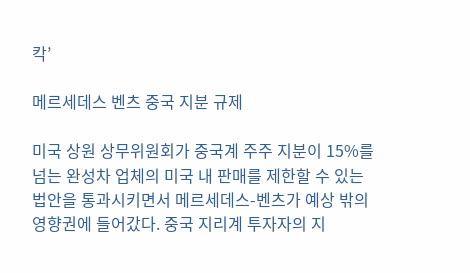칵’

메르세데스 벤츠 중국 지분 규제

미국 상원 상무위원회가 중국계 주주 지분이 15%를 넘는 완성차 업체의 미국 내 판매를 제한할 수 있는 법안을 통과시키면서 메르세데스-벤츠가 예상 밖의 영향권에 들어갔다. 중국 지리계 투자자의 지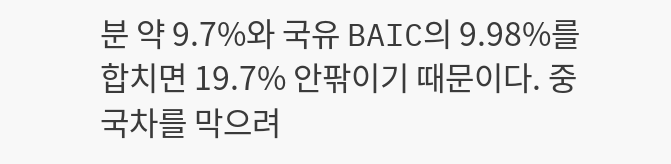분 약 9.7%와 국유 BAIC의 9.98%를 합치면 19.7% 안팎이기 때문이다. 중국차를 막으려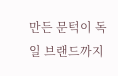만든 문턱이 독일 브랜드까지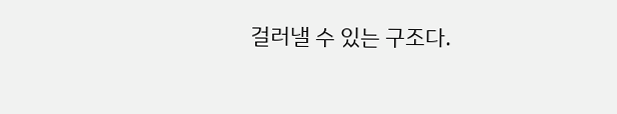걸러낼 수 있는 구조다.